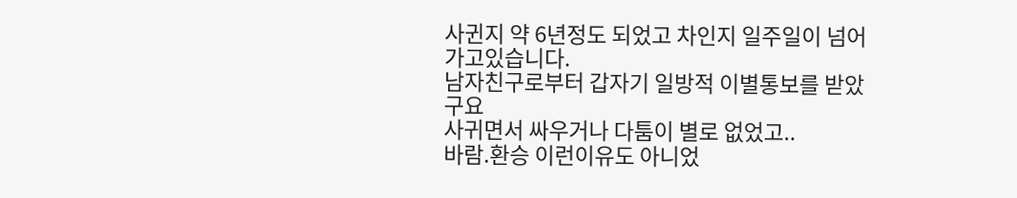사귄지 약 6년정도 되었고 차인지 일주일이 넘어가고있습니다.
남자친구로부터 갑자기 일방적 이별통보를 받았구요
사귀면서 싸우거나 다툼이 별로 없었고..
바람.환승 이런이유도 아니었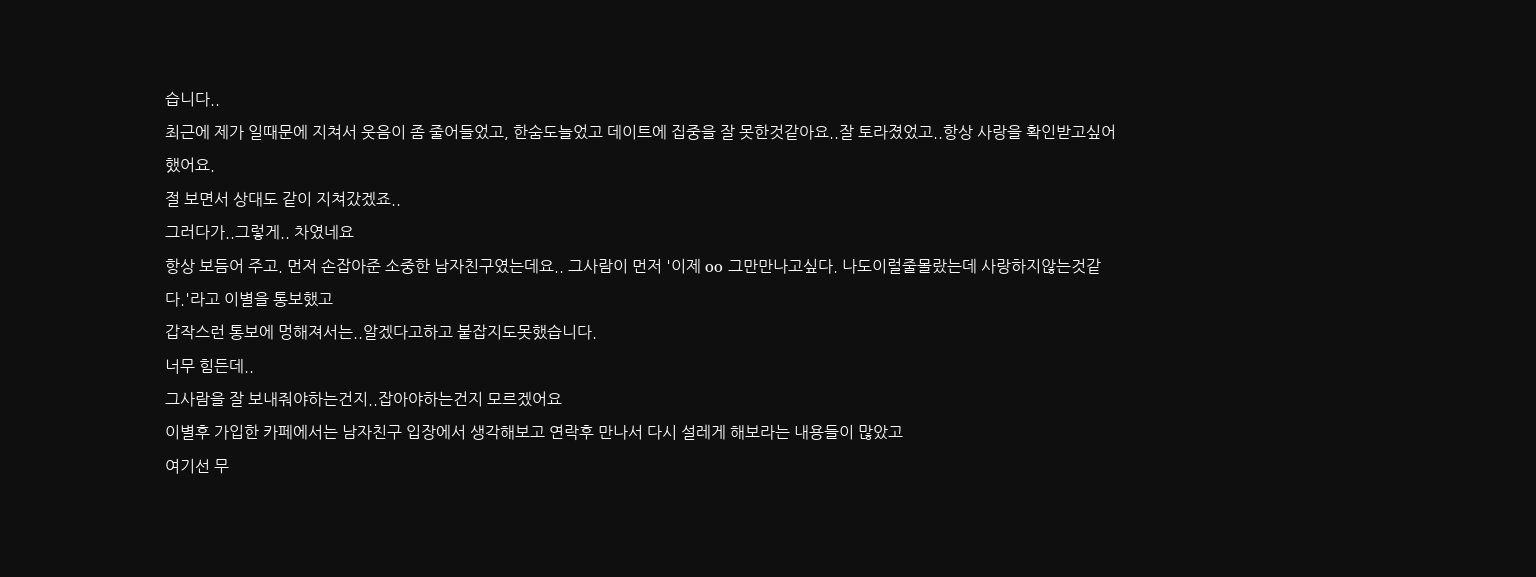습니다..
최근에 제가 일때문에 지쳐서 웃음이 좀 줄어들었고, 한숨도늘었고 데이트에 집중을 잘 못한것같아요..잘 토라졌었고..항상 사랑을 확인받고싶어 했어요.
절 보면서 상대도 같이 지쳐갔겠죠..
그러다가..그렇게.. 차였네요
항상 보듬어 주고. 먼저 손잡아준 소중한 남자친구였는데요.. 그사람이 먼저 '이제 oo 그만만나고싶다. 나도이럴줄몰랐는데 사랑하지않는것같다.'라고 이별을 통보했고
갑작스런 통보에 멍해져서는..알겠다고하고 붙잡지도못했습니다.
너무 힘든데..
그사람을 잘 보내줘야하는건지..잡아야하는건지 모르겠어요
이별후 가입한 카페에서는 남자친구 입장에서 생각해보고 연락후 만나서 다시 설레게 해보라는 내용들이 많았고
여기선 무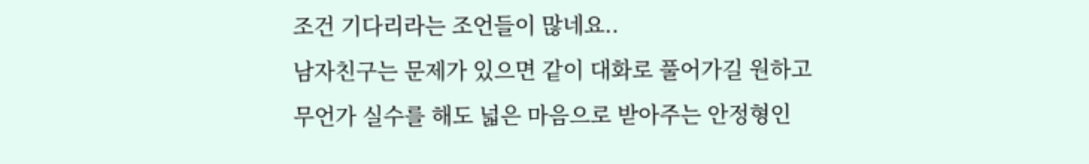조건 기다리라는 조언들이 많네요..
남자친구는 문제가 있으면 같이 대화로 풀어가길 원하고 무언가 실수를 해도 넓은 마음으로 받아주는 안정형인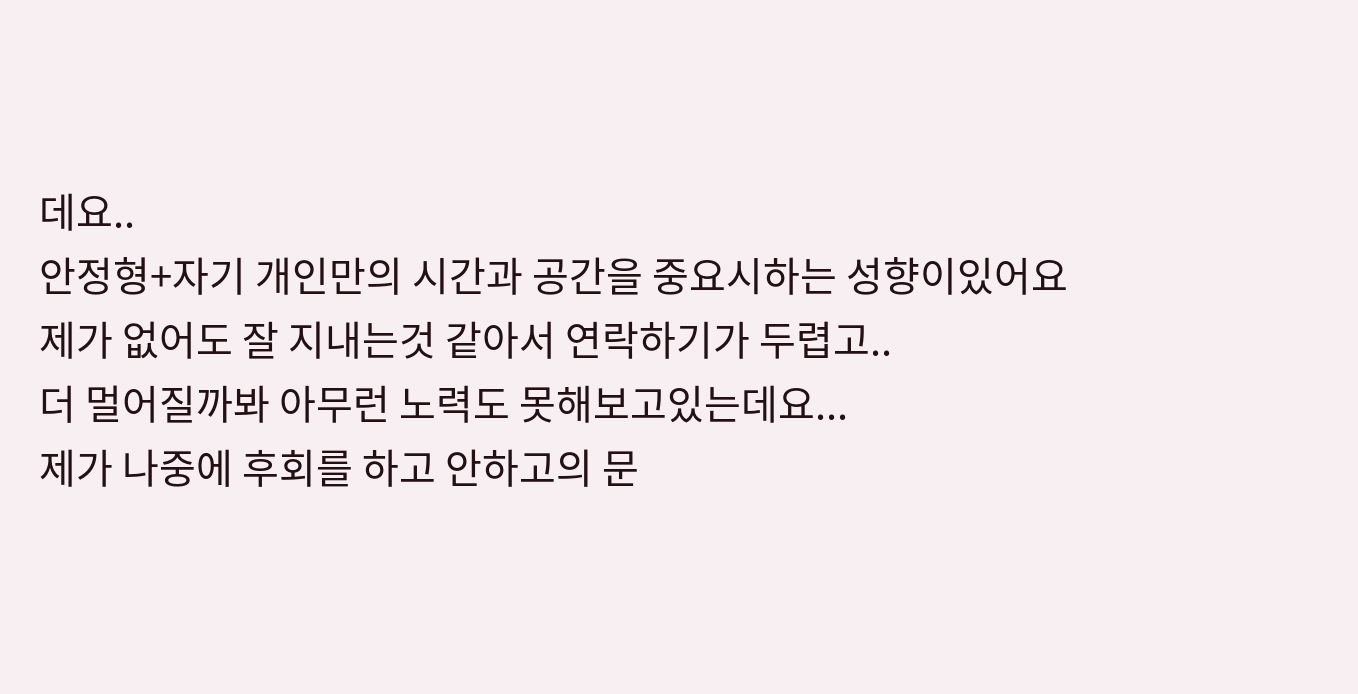데요..
안정형+자기 개인만의 시간과 공간을 중요시하는 성향이있어요
제가 없어도 잘 지내는것 같아서 연락하기가 두렵고..
더 멀어질까봐 아무런 노력도 못해보고있는데요...
제가 나중에 후회를 하고 안하고의 문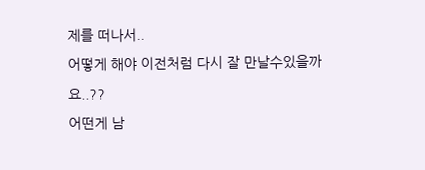제를 떠나서..
어떻게 해야 이전처럼 다시 잘 만날수있을까요..??
어떤게 남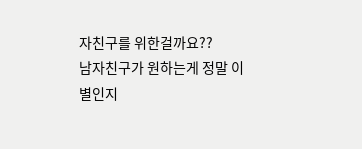자친구를 위한걸까요??
남자친구가 원하는게 정말 이별인지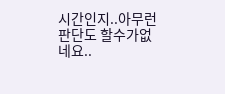시간인지..아무런 판단도 할수가없네요..